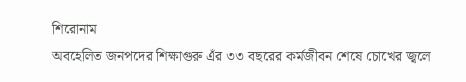শিরোনাম
অবহেলিত জনপদের শিক্ষাগুরু এঁর ৩৩ বছরের কর্মজীবন শেষে চোখের জ্বলে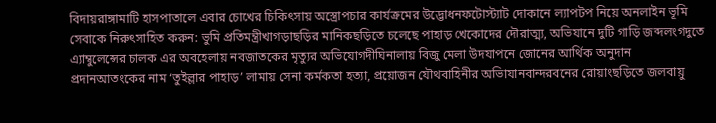বিদায়রাঙ্গামাটি হাসপাতালে এবার চোখের চিকিৎসায় অস্ত্রোপচার কার্যক্রমের উদ্ভোধনফটোস্ট্যাট দোকানে ল্যাপটপ নিয়ে অনলাইন ভূমি সেবাকে নিরুৎসাহিত করুন: ভুমি প্রতিমন্ত্রীখাগড়াছড়ির মানিকছড়িতে চলেছে পাহাড় খেকোদের দৌরাত্ম্য, অভিযানে দুটি গাড়ি জব্দলংগদুতে এ্যাম্বুলেন্সের চালক এর অবহেলায় নবজাতকের মৃত্যুর অভিযোগদীঘিনালায় বিজু মেলা উদযাপনে জোনের আর্থিক অনুদান প্রদানআতংকের নাম ‘তুইল্লার পাহাড়’ লামায় সেনা কর্মকতা হত্যা, প্রয়োজন যৌথবাহিনীর অভিাযানবান্দরবনের রোয়াংছড়িতে জলবায়ু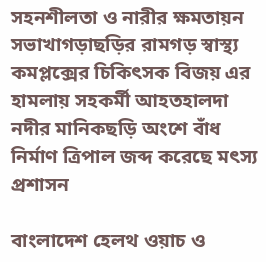সহনশীলতা ও নারীর ক্ষমতায়ন সভাখাগড়াছড়ির রামগড় স্বাস্থ্য কমপ্লক্সের চিকিৎসক বিজয় এর হামলায় সহকর্মী আহতহালদা নদীর মানিকছড়ি অংশে বাঁধ নির্মাণ ত্রিপাল জব্দ করেছে মৎস্য প্রশাসন

বাংলাদেশ হেলথ ওয়াচ ও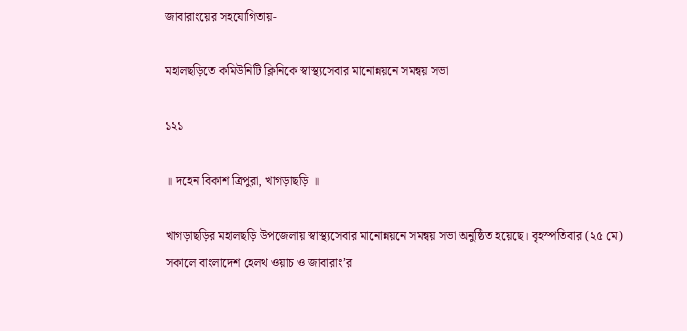জাবারাংয়ের সহযোগিতায়-

মহালছড়িতে কমিউনিটি ক্লিনিকে স্বাস্থ্যসেবার মানোন্নয়নে সমন্বয় সভা

১২১

॥ দহেন বিকাশ ত্রিপুরা, খাগড়াছড়ি ॥

খাগড়াছড়ির মহালছড়ি উপজেলায় স্বাস্থ্যসেবার মানোন্নয়নে সমন্বয় সভা অনুষ্ঠিত হয়েছে। বৃহস্পতিবার (২৫ মে) সকালে বাংলাদেশ হেলথ ওয়াচ ও জাবারাং’র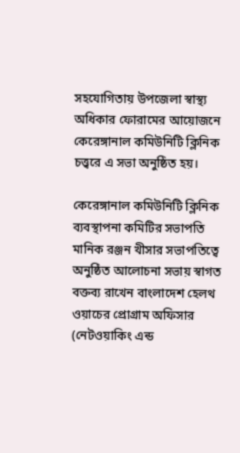সহযোগিতায় উপজেলা স্বাস্থ্য অধিকার ফোরামের আয়োজনে কেরেঙ্গানাল কমিউনিটি ক্লিনিক চত্ত্বরে এ সভা অনুষ্ঠিত হয়।

কেরেঙ্গানাল কমিউনিটি ক্লিনিক ব্যবস্থাপনা কমিটির সভাপতি মানিক রঞ্জন খীসার সভাপতিত্বে অনুষ্ঠিত আলোচনা সভায় স্বাগত বক্তব্য রাখেন বাংলাদেশ হেলথ ওয়াচের প্রোগ্রাম অফিসার (নেটওয়াকিং এন্ড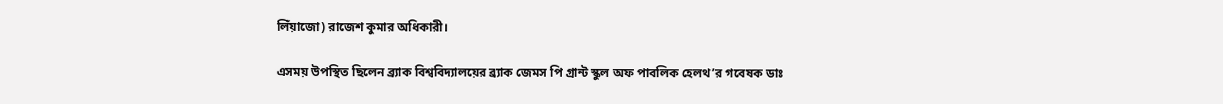লিঁয়াজো) রাজেশ কুমার অধিকারী।

এসময় উপস্থিত ছিলেন ব্র্যাক বিশ্ববিদ্যালয়ের ব্র্যাক জেমস পি গ্রান্ট স্কুল অফ পাবলিক হেলথ’র গবেষক ডাঃ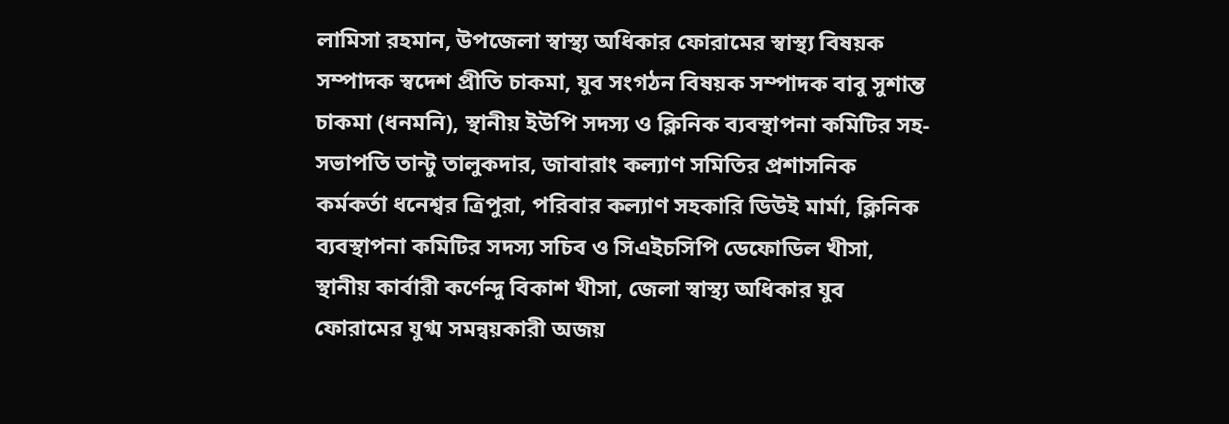লামিসা রহমান, উপজেলা স্বাস্থ্য অধিকার ফোরামের স্বাস্থ্য বিষয়ক সম্পাদক স্বদেশ প্রীতি চাকমা, যুব সংগঠন বিষয়ক সম্পাদক বাবু সুশান্ত চাকমা (ধনমনি), স্থানীয় ইউপি সদস্য ও ক্লিনিক ব্যবস্থাপনা কমিটির সহ-সভাপতি তান্টু তালুকদার, জাবারাং কল্যাণ সমিতির প্রশাসনিক কর্মকর্তা ধনেশ্বর ত্রিপুরা, পরিবার কল্যাণ সহকারি ডিউই মার্মা, ক্লিনিক ব্যবস্থাপনা কমিটির সদস্য সচিব ও সিএইচসিপি ডেফোডিল খীসা, স্থানীয় কার্বারী কর্ণেন্দু বিকাশ খীসা, জেলা স্বাস্থ্য অধিকার যুব ফোরামের যুগ্ম সমন্বয়কারী অজয়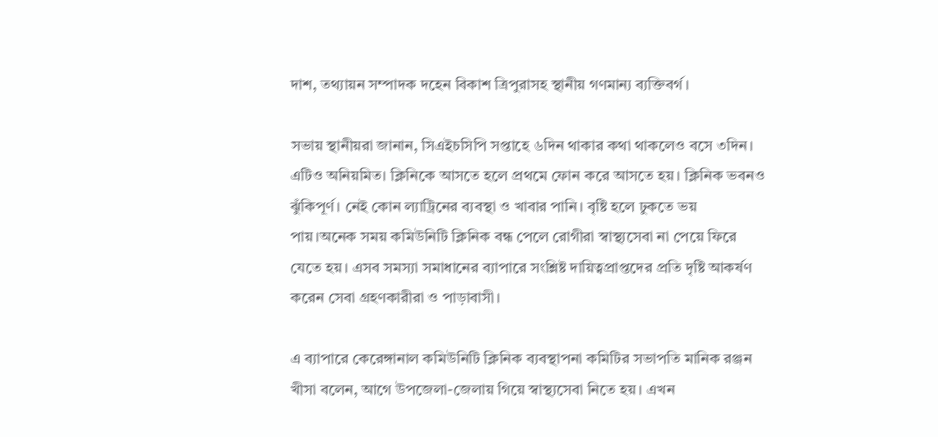দাশ, তথ্যায়ন সম্পাদক দহেন বিকাশ ত্রিপুরাসহ স্থানীয় গণমান্য ব্যক্তিবর্গ।

সভায় স্থানীয়রা জানান, সিএইচসিপি সপ্তাহে ৬দিন থাকার কথা থাকলেও বসে ৩দিন। এটিও অনিয়মিত। ক্লিনিকে আসতে হলে প্রথমে ফোন করে আসতে হয়। ক্লিনিক ভবনও ঝুঁকিপূর্ণ। নেই কোন ল্যাট্রিনের ব্যবস্থা ও খাবার পানি। বৃষ্টি হলে ঢুকতে ভয় পায়।অনেক সময় কমিউনিটি ক্লিনিক বন্ধ পেলে রোগীরা স্বাস্থ্যসেবা না পেয়ে ফিরে যেতে হয়। এসব সমস্যা সমাধানের ব্যাপারে সংশ্লিষ্ট দায়িত্বপ্রাপ্তদের প্রতি দৃষ্টি আকর্ষণ করেন সেবা গ্রহণকারীরা ও পাড়াবাসী।

এ ব্যাপারে কেরেঙ্গানাল কমিউনিটি ক্লিনিক ব্যবস্থাপনা কমিটির সভাপতি মানিক রঞ্জন খীসা বলেন, আগে উপজেলা-জেলায় গিয়ে স্বাস্থ্যসেবা নিতে হয়। এখন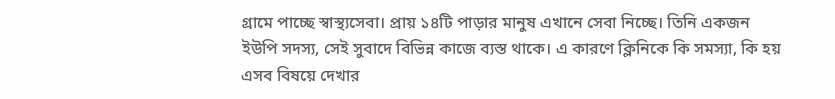গ্রামে পাচ্ছে স্বাস্থ্যসেবা। প্রায় ১৪টি পাড়ার মানুষ এখানে সেবা নিচ্ছে। তিনি একজন ইউপি সদস্য, সেই সুবাদে বিভিন্ন কাজে ব্যস্ত থাকে। এ কারণে ক্লিনিকে কি সমস্যা, কি হয় এসব বিষয়ে দেখার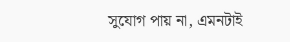সুযোগ পায় না, এমনটাই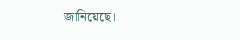জানিয়েছে।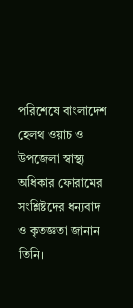পরিশেষে বাংলাদেশ হেলথ ওয়াচ ও উপজেলা স্বাস্থ্য অধিকার ফোরামের সংশ্লিষ্টদের ধন্যবাদ ও কৃতজ্ঞতা জানান তিনি।